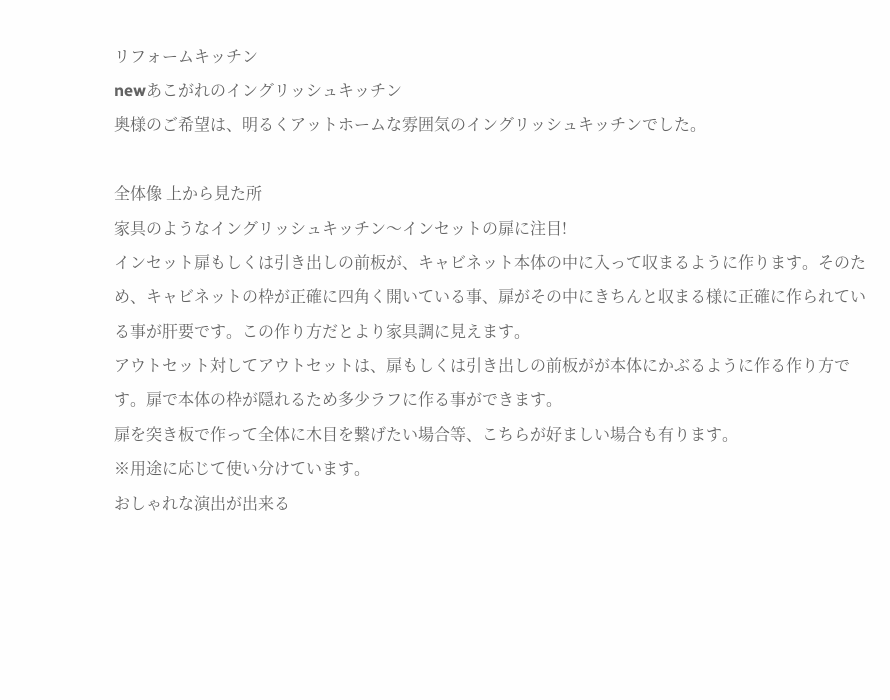リフォームキッチン
newあこがれのイングリッシュキッチン
奥様のご希望は、明るくアットホームな雰囲気のイングリッシュキッチンでした。

全体像 上から見た所
家具のようなイングリッシュキッチン〜インセットの扉に注目!
インセット扉もしくは引き出しの前板が、キャビネット本体の中に入って収まるように作ります。そのため、キャビネットの枠が正確に四角く開いている事、扉がその中にきちんと収まる様に正確に作られている事が肝要です。この作り方だとより家具調に見えます。
アウトセット対してアウトセットは、扉もしくは引き出しの前板がが本体にかぶるように作る作り方です。扉で本体の枠が隠れるため多少ラフに作る事ができます。
扉を突き板で作って全体に木目を繋げたい場合等、こちらが好ましい場合も有ります。
※用途に応じて使い分けています。
おしゃれな演出が出来る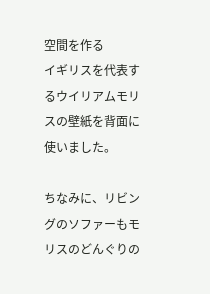空間を作る
イギリスを代表するウイリアムモリスの壁紙を背面に使いました。

ちなみに、リビングのソファーもモリスのどんぐりの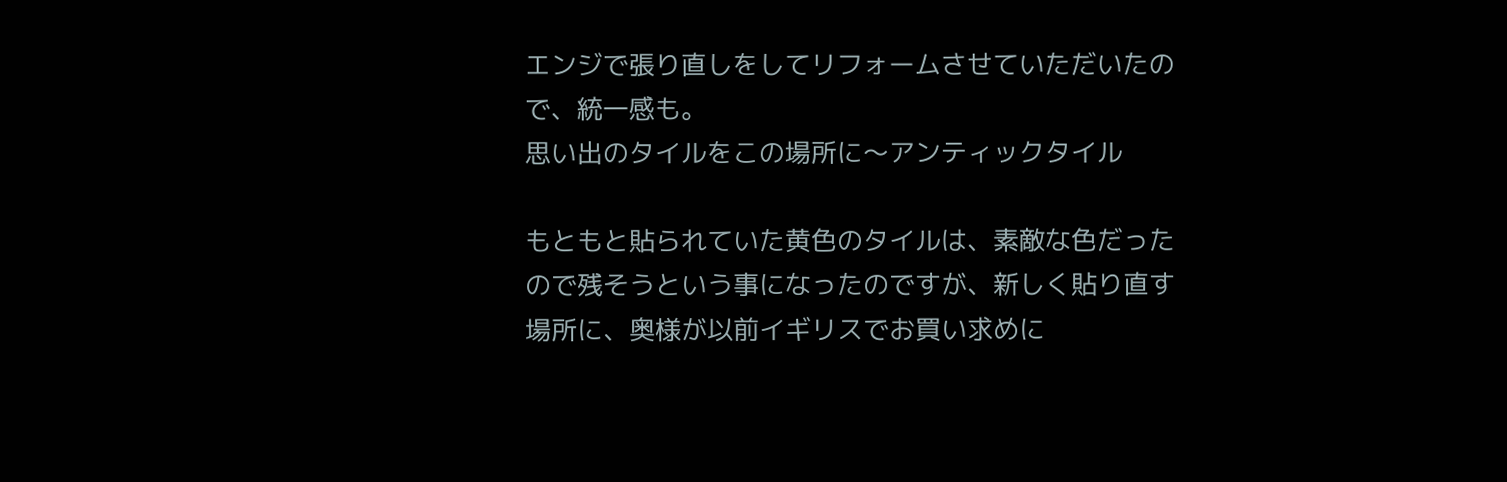エンジで張り直しをしてリフォームさせていただいたので、統一感も。
思い出のタイルをこの場所に〜アンティックタイル

もともと貼られていた黄色のタイルは、素敵な色だったので残そうという事になったのですが、新しく貼り直す場所に、奥様が以前イギリスでお買い求めに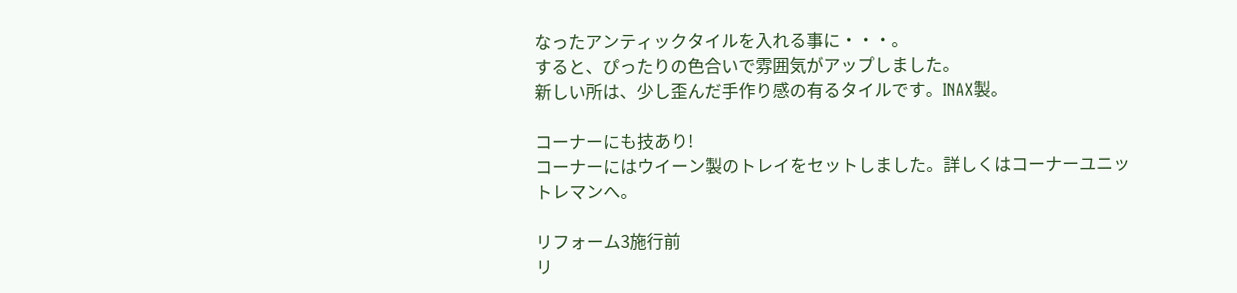なったアンティックタイルを入れる事に・・・。
すると、ぴったりの色合いで雰囲気がアップしました。
新しい所は、少し歪んだ手作り感の有るタイルです。INAX製。

コーナーにも技あり!
コーナーにはウイーン製のトレイをセットしました。詳しくはコーナーユニットレマンへ。

リフォーム3施行前
リ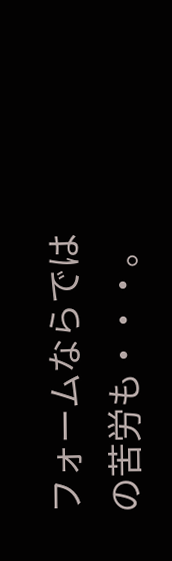フォームならではの苦労も・・・。